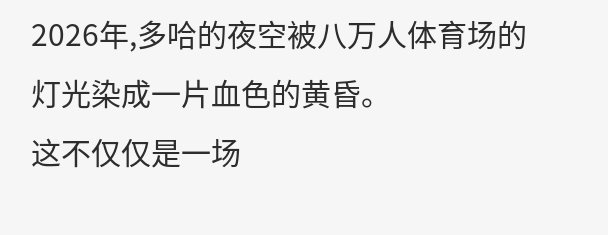2026年,多哈的夜空被八万人体育场的灯光染成一片血色的黄昏。
这不仅仅是一场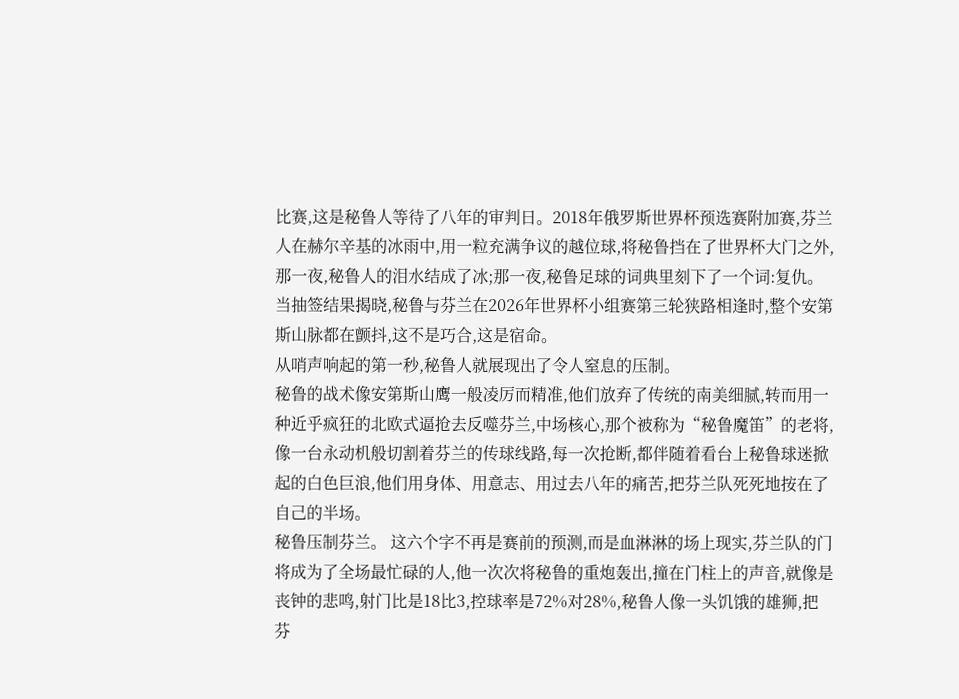比赛,这是秘鲁人等待了八年的审判日。2018年俄罗斯世界杯预选赛附加赛,芬兰人在赫尔辛基的冰雨中,用一粒充满争议的越位球,将秘鲁挡在了世界杯大门之外,那一夜,秘鲁人的泪水结成了冰;那一夜,秘鲁足球的词典里刻下了一个词:复仇。
当抽签结果揭晓,秘鲁与芬兰在2026年世界杯小组赛第三轮狭路相逢时,整个安第斯山脉都在颤抖,这不是巧合,这是宿命。
从哨声响起的第一秒,秘鲁人就展现出了令人窒息的压制。
秘鲁的战术像安第斯山鹰一般凌厉而精准,他们放弃了传统的南美细腻,转而用一种近乎疯狂的北欧式逼抢去反噬芬兰,中场核心,那个被称为“秘鲁魔笛”的老将,像一台永动机般切割着芬兰的传球线路,每一次抢断,都伴随着看台上秘鲁球迷掀起的白色巨浪,他们用身体、用意志、用过去八年的痛苦,把芬兰队死死地按在了自己的半场。
秘鲁压制芬兰。 这六个字不再是赛前的预测,而是血淋淋的场上现实,芬兰队的门将成为了全场最忙碌的人,他一次次将秘鲁的重炮轰出,撞在门柱上的声音,就像是丧钟的悲鸣,射门比是18比3,控球率是72%对28%,秘鲁人像一头饥饿的雄狮,把芬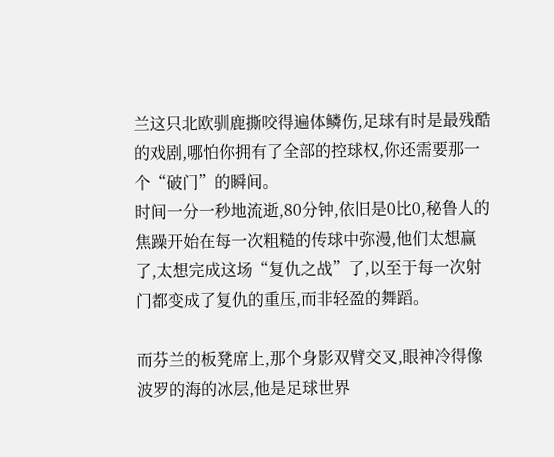兰这只北欧驯鹿撕咬得遍体鳞伤,足球有时是最残酷的戏剧,哪怕你拥有了全部的控球权,你还需要那一个“破门”的瞬间。
时间一分一秒地流逝,80分钟,依旧是0比0,秘鲁人的焦躁开始在每一次粗糙的传球中弥漫,他们太想赢了,太想完成这场“复仇之战”了,以至于每一次射门都变成了复仇的重压,而非轻盈的舞蹈。

而芬兰的板凳席上,那个身影双臂交叉,眼神冷得像波罗的海的冰层,他是足球世界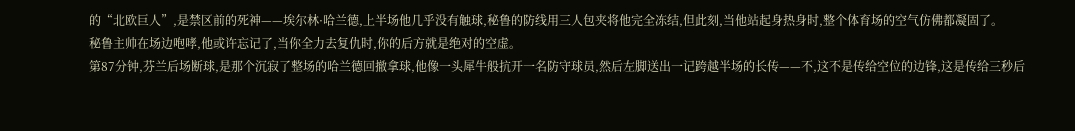的“北欧巨人”,是禁区前的死神——埃尔林·哈兰德,上半场他几乎没有触球,秘鲁的防线用三人包夹将他完全冻结,但此刻,当他站起身热身时,整个体育场的空气仿佛都凝固了。
秘鲁主帅在场边咆哮,他或许忘记了,当你全力去复仇时,你的后方就是绝对的空虚。
第87分钟,芬兰后场断球,是那个沉寂了整场的哈兰德回撤拿球,他像一头犀牛般抗开一名防守球员,然后左脚送出一记跨越半场的长传——不,这不是传给空位的边锋,这是传给三秒后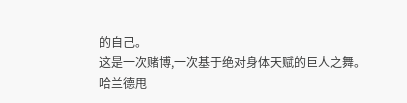的自己。
这是一次赌博,一次基于绝对身体天赋的巨人之舞。
哈兰德甩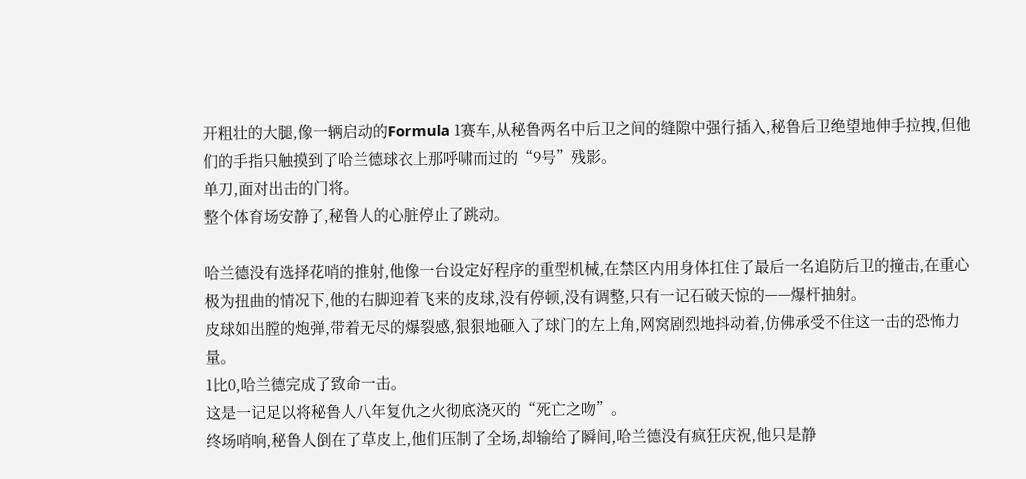开粗壮的大腿,像一辆启动的Formula 1赛车,从秘鲁两名中后卫之间的缝隙中强行插入,秘鲁后卫绝望地伸手拉拽,但他们的手指只触摸到了哈兰德球衣上那呼啸而过的“9号”残影。
单刀,面对出击的门将。
整个体育场安静了,秘鲁人的心脏停止了跳动。

哈兰德没有选择花哨的推射,他像一台设定好程序的重型机械,在禁区内用身体扛住了最后一名追防后卫的撞击,在重心极为扭曲的情况下,他的右脚迎着飞来的皮球,没有停顿,没有调整,只有一记石破天惊的——爆杆抽射。
皮球如出膛的炮弹,带着无尽的爆裂感,狠狠地砸入了球门的左上角,网窝剧烈地抖动着,仿佛承受不住这一击的恐怖力量。
1比0,哈兰德完成了致命一击。
这是一记足以将秘鲁人八年复仇之火彻底浇灭的“死亡之吻”。
终场哨响,秘鲁人倒在了草皮上,他们压制了全场,却输给了瞬间,哈兰德没有疯狂庆祝,他只是静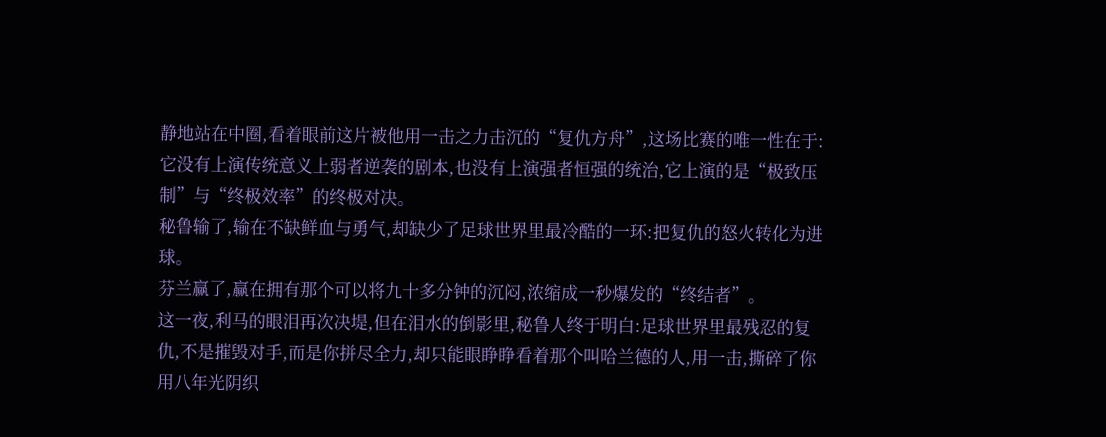静地站在中圈,看着眼前这片被他用一击之力击沉的“复仇方舟”,这场比赛的唯一性在于:它没有上演传统意义上弱者逆袭的剧本,也没有上演强者恒强的统治,它上演的是“极致压制”与“终极效率”的终极对决。
秘鲁输了,输在不缺鲜血与勇气,却缺少了足球世界里最冷酷的一环:把复仇的怒火转化为进球。
芬兰赢了,赢在拥有那个可以将九十多分钟的沉闷,浓缩成一秒爆发的“终结者”。
这一夜,利马的眼泪再次决堤,但在泪水的倒影里,秘鲁人终于明白:足球世界里最残忍的复仇,不是摧毁对手,而是你拼尽全力,却只能眼睁睁看着那个叫哈兰德的人,用一击,撕碎了你用八年光阴织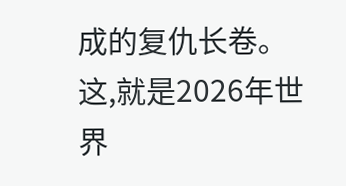成的复仇长卷。
这,就是2026年世界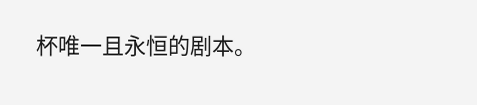杯唯一且永恒的剧本。